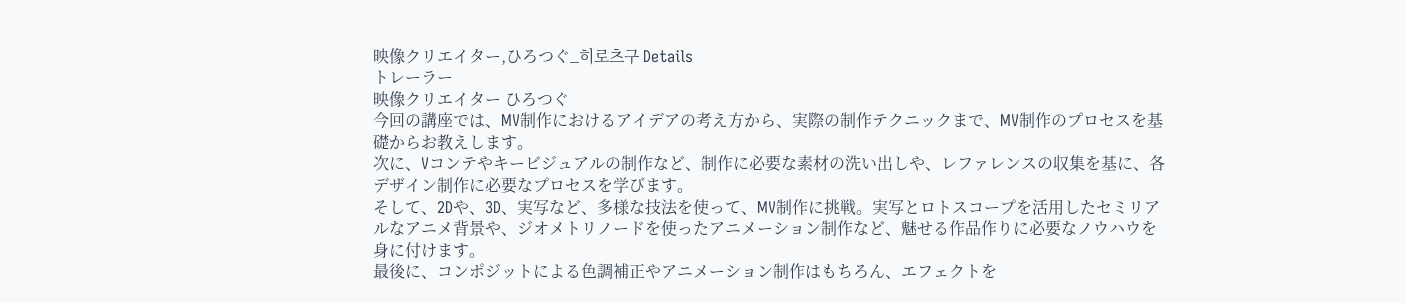映像クリエイター,ひろつぐ_히로츠구 Details
トレーラー
映像クリエイター ひろつぐ
今回の講座では、MV制作におけるアイデアの考え方から、実際の制作テクニックまで、MV制作のプロセスを基礎からお教えします。
次に、Vコンテやキービジュアルの制作など、制作に必要な素材の洗い出しや、レファレンスの収集を基に、各デザイン制作に必要なプロセスを学びます。
そして、2Dや、3D、実写など、多様な技法を使って、MV制作に挑戦。実写とロトスコープを活用したセミリアルなアニメ背景や、ジオメトリノードを使ったアニメーション制作など、魅せる作品作りに必要なノウハウを身に付けます。
最後に、コンポジットによる色調補正やアニメーション制作はもちろん、エフェクトを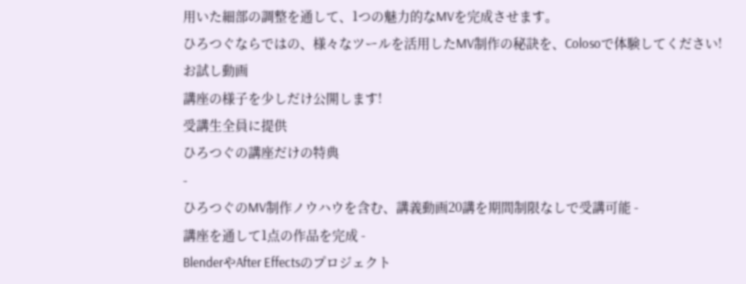用いた細部の調整を通して、1つの魅力的なMVを完成させます。
ひろつぐならではの、様々なツールを活用したMV制作の秘訣を、Colosoで体験してください!
お試し動画
講座の様子を少しだけ公開します!
受講生全員に提供
ひろつぐの講座だけの特典
-
ひろつぐのMV制作ノウハウを含む、講義動画20講を期間制限なしで受講可能 -
講座を通して1点の作品を完成 -
BlenderやAfter Effectsのプロジェクト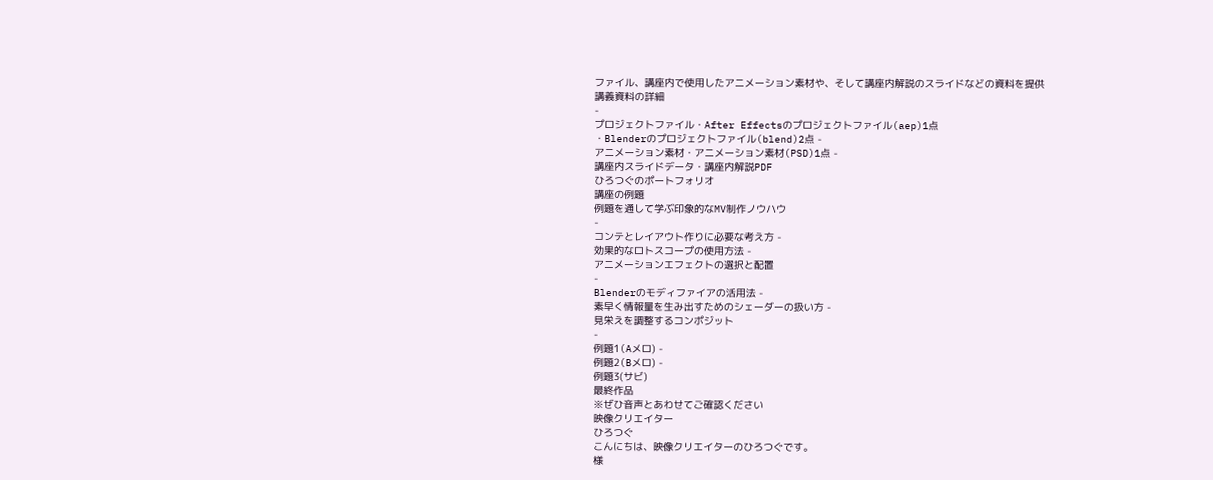ファイル、講座内で使用したアニメーション素材や、そして講座内解説のスライドなどの資料を提供
講義資料の詳細
-
プロジェクトファイル・After Effectsのプロジェクトファイル(aep)1点
・Blenderのプロジェクトファイル(blend)2点 -
アニメーション素材・アニメーション素材(PSD)1点 -
講座内スライドデータ・講座内解説PDF
ひろつぐのポートフォリオ
講座の例題
例題を通して学ぶ印象的なMV制作ノウハウ
-
コンテとレイアウト作りに必要な考え方 -
効果的なロトスコープの使用方法 -
アニメーションエフェクトの選択と配置
-
Blenderのモディファイアの活用法 -
素早く情報量を生み出すためのシェーダーの扱い方 -
見栄えを調整するコンポジット
-
例題1(Aメロ) -
例題2(Bメロ) -
例題3(サビ)
最終作品
※ぜひ音声とあわせてご確認ください
映像クリエイター
ひろつぐ
こんにちは、映像クリエイターのひろつぐです。
様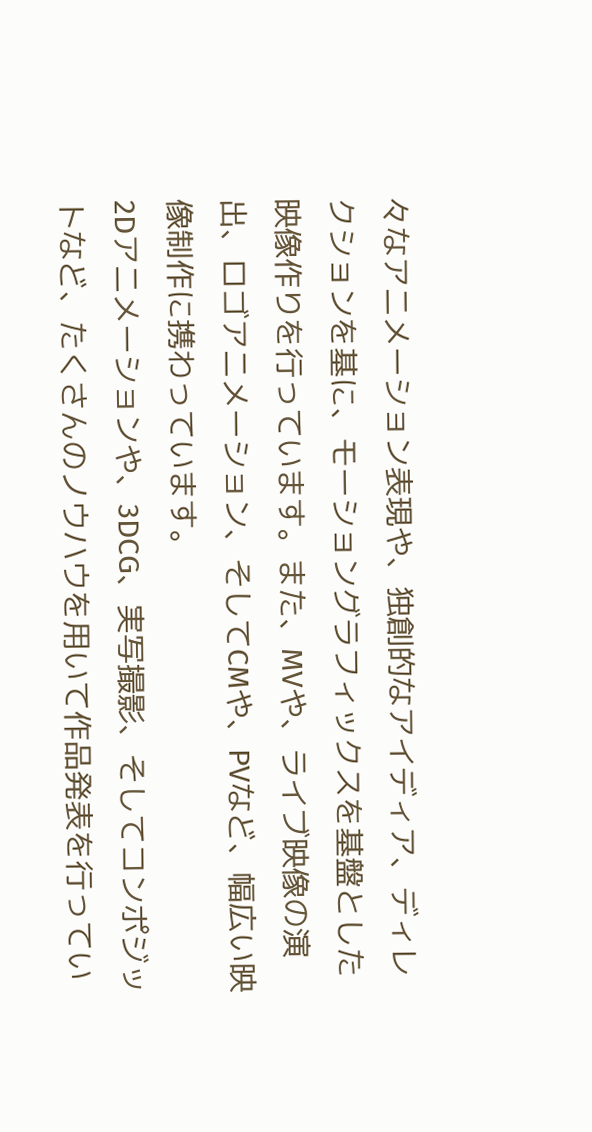々なアニメーション表現や、独創的なアイディア、ディレクションを基に、モーショングラフィックスを基盤とした映像作りを行っています。また、MVや、ライブ映像の演出、ロゴアニメーション、そしてCMや、PVなど、幅広い映像制作に携わっています。
2Dアニメーションや、3DCG、実写撮影、そしてコンポジットなど、たくさんのノウハウを用いて作品発表を行ってい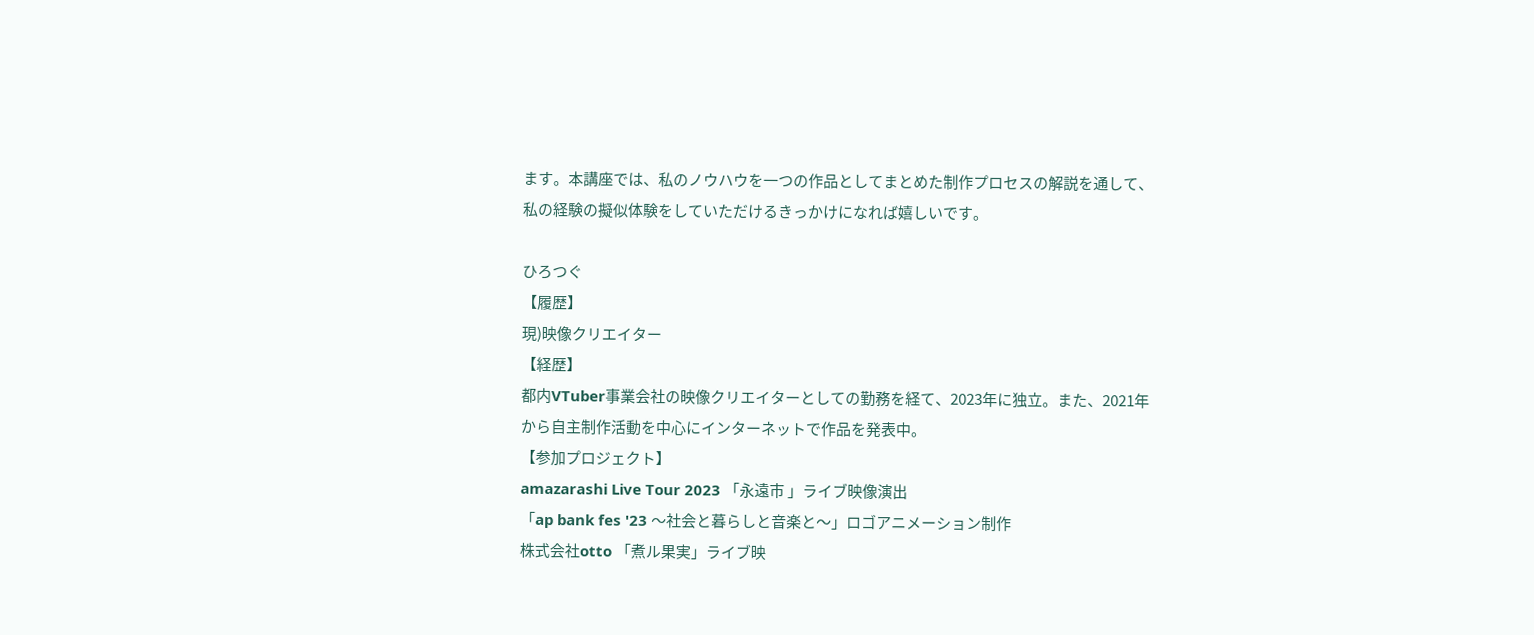ます。本講座では、私のノウハウを一つの作品としてまとめた制作プロセスの解説を通して、私の経験の擬似体験をしていただけるきっかけになれば嬉しいです。

ひろつぐ
【履歴】
現)映像クリエイター
【経歴】
都内VTuber事業会社の映像クリエイターとしての勤務を経て、2023年に独立。また、2021年から自主制作活動を中心にインターネットで作品を発表中。
【参加プロジェクト】
amazarashi Live Tour 2023 「永遠市 」ライブ映像演出
「ap bank fes '23 〜社会と暮らしと音楽と〜」ロゴアニメーション制作
株式会社otto 「煮ル果実」ライブ映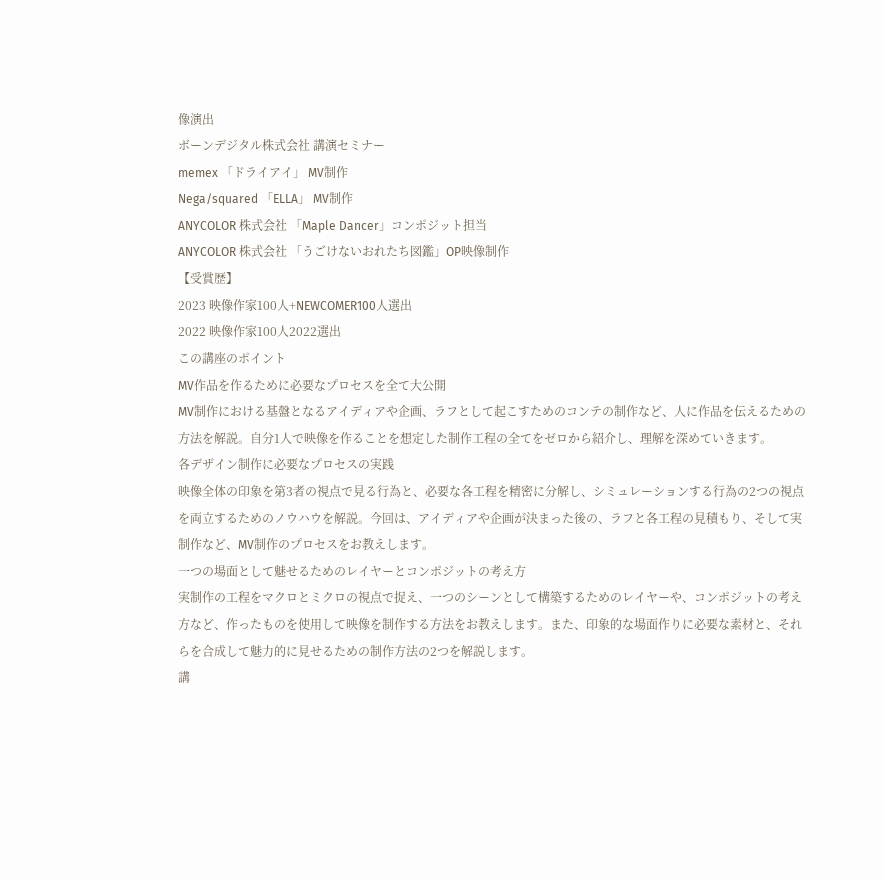像演出
ボーンデジタル株式会社 講演セミナー
memex 「ドライアイ」 MV制作
Nega/squared 「ELLA」 MV制作
ANYCOLOR 株式会社 「Maple Dancer」コンポジット担当
ANYCOLOR 株式会社 「うごけないおれたち図鑑」OP映像制作
【受賞歴】
2023 映像作家100人+NEWCOMER100人選出
2022 映像作家100人2022選出
この講座のポイント
MV作品を作るために必要なプロセスを全て大公開
MV制作における基盤となるアイディアや企画、ラフとして起こすためのコンテの制作など、人に作品を伝えるための方法を解説。自分1人で映像を作ることを想定した制作工程の全てをゼロから紹介し、理解を深めていきます。
各デザイン制作に必要なプロセスの実践
映像全体の印象を第3者の視点で見る行為と、必要な各工程を精密に分解し、シミュレーションする行為の2つの視点を両立するためのノウハウを解説。今回は、アイディアや企画が決まった後の、ラフと各工程の見積もり、そして実制作など、MV制作のプロセスをお教えします。
一つの場面として魅せるためのレイヤーとコンポジットの考え方
実制作の工程をマクロとミクロの視点で捉え、一つのシーンとして構築するためのレイヤーや、コンポジットの考え方など、作ったものを使用して映像を制作する方法をお教えします。また、印象的な場面作りに必要な素材と、それらを合成して魅力的に見せるための制作方法の2つを解説します。
講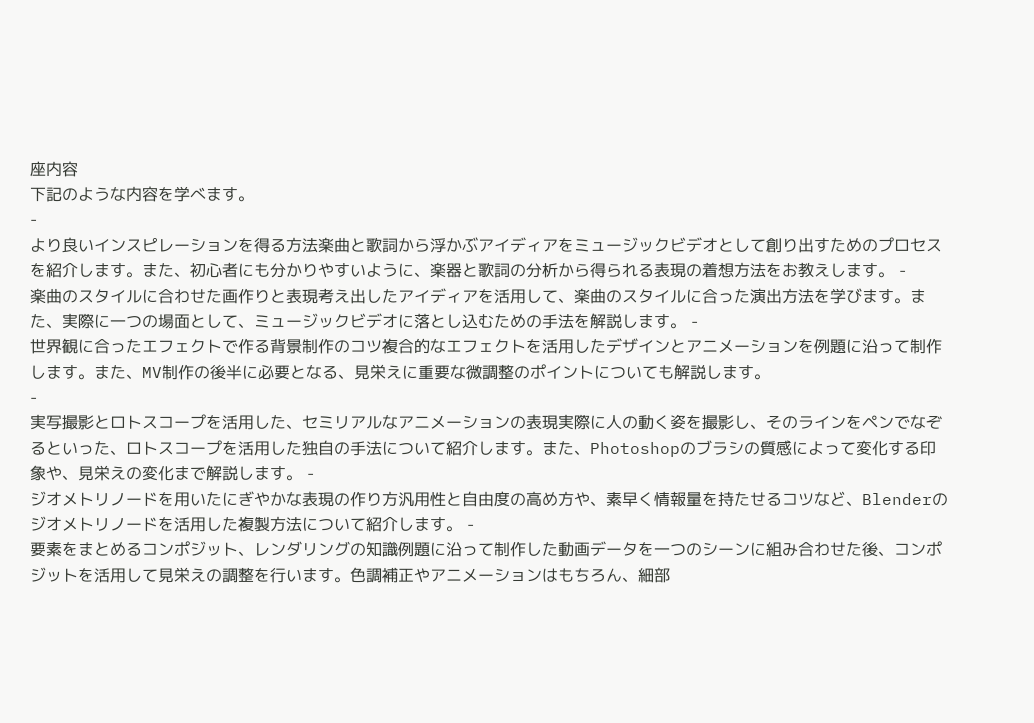座内容
下記のような内容を学べます。
-
より良いインスピレーションを得る方法楽曲と歌詞から浮かぶアイディアをミュージックビデオとして創り出すためのプロセスを紹介します。また、初心者にも分かりやすいように、楽器と歌詞の分析から得られる表現の着想方法をお教えします。 -
楽曲のスタイルに合わせた画作りと表現考え出したアイディアを活用して、楽曲のスタイルに合った演出方法を学びます。また、実際に一つの場面として、ミュージックビデオに落とし込むための手法を解説します。 -
世界観に合ったエフェクトで作る背景制作のコツ複合的なエフェクトを活用したデザインとアニメーションを例題に沿って制作します。また、MV制作の後半に必要となる、見栄えに重要な微調整のポイントについても解説します。
-
実写撮影とロトスコープを活用した、セミリアルなアニメーションの表現実際に人の動く姿を撮影し、そのラインをペンでなぞるといった、ロトスコープを活用した独自の手法について紹介します。また、Photoshopのブラシの質感によって変化する印象や、見栄えの変化まで解説します。 -
ジオメトリノードを用いたにぎやかな表現の作り方汎用性と自由度の高め方や、素早く情報量を持たせるコツなど、Blenderのジオメトリノードを活用した複製方法について紹介します。 -
要素をまとめるコンポジット、レンダリングの知識例題に沿って制作した動画データを一つのシーンに組み合わせた後、コンポジットを活用して見栄えの調整を行います。色調補正やアニメーションはもちろん、細部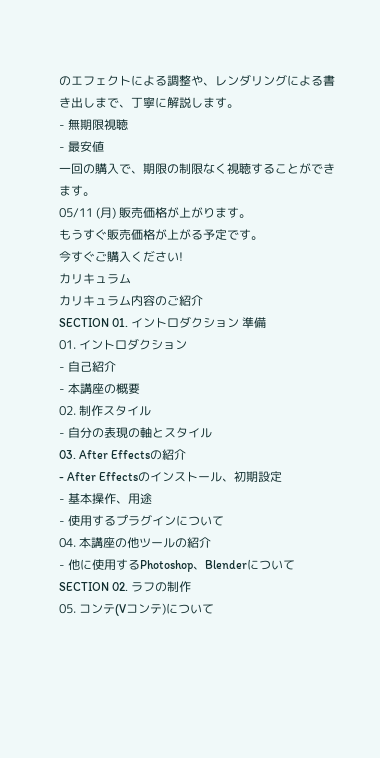のエフェクトによる調整や、レンダリングによる書き出しまで、丁寧に解説します。
- 無期限視聴
- 最安値
一回の購入で、期限の制限なく視聴することができます。
05/11 (月) 販売価格が上がります。
もうすぐ販売価格が上がる予定です。
今すぐご購入ください!
カリキュラム
カリキュラム内容のご紹介
SECTION 01. イントロダクション 準備
01. イントロダクション
- 自己紹介
- 本講座の概要
02. 制作スタイル
- 自分の表現の軸とスタイル
03. After Effectsの紹介
- After Effectsのインストール、初期設定
- 基本操作、用途
- 使用するプラグインについて
04. 本講座の他ツールの紹介
- 他に使用するPhotoshop、Blenderについて
SECTION 02. ラフの制作
05. コンテ(Vコンテ)について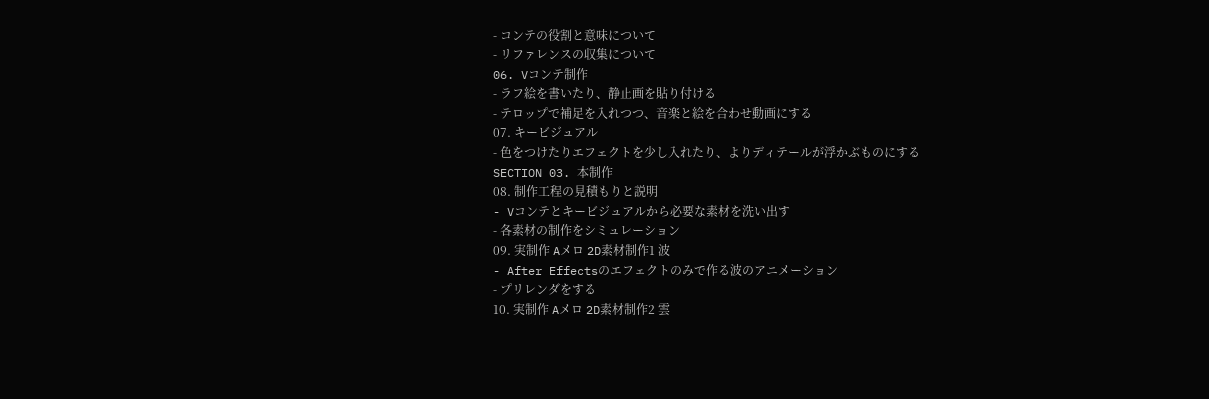- コンテの役割と意味について
- リファレンスの収集について
06. Vコンテ制作
- ラフ絵を書いたり、静止画を貼り付ける
- テロップで補足を入れつつ、音楽と絵を合わせ動画にする
07. キービジュアル
- 色をつけたりエフェクトを少し入れたり、よりディテールが浮かぶものにする
SECTION 03. 本制作
08. 制作工程の見積もりと説明
- Vコンテとキービジュアルから必要な素材を洗い出す
- 各素材の制作をシミュレーション
09. 実制作 Aメロ 2D素材制作1 波
- After Effectsのエフェクトのみで作る波のアニメーション
- プリレンダをする
10. 実制作 Aメロ 2D素材制作2 雲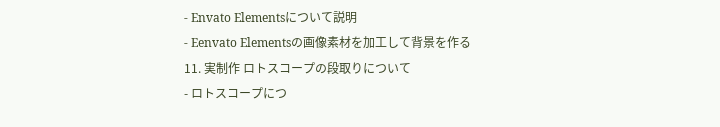- Envato Elementsについて説明
- Eenvato Elementsの画像素材を加工して背景を作る
11. 実制作 ロトスコープの段取りについて
- ロトスコープにつ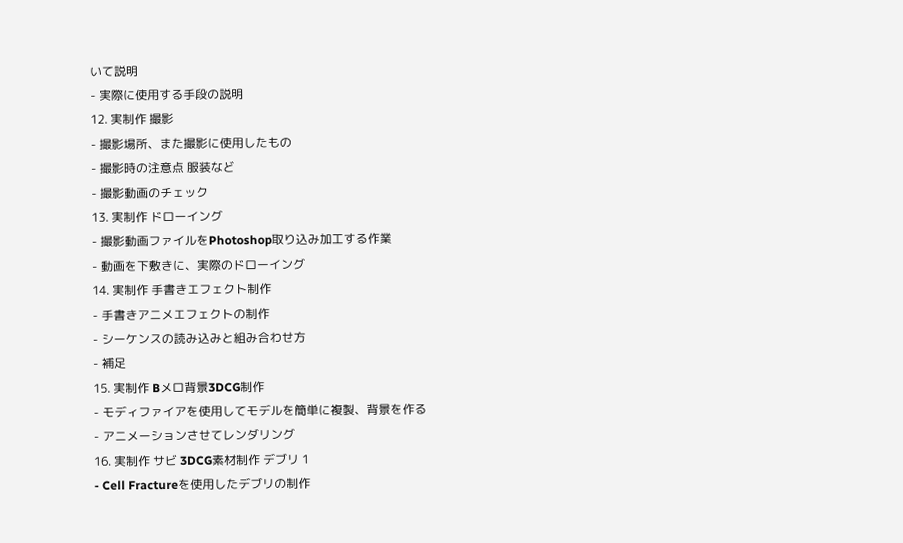いて説明
- 実際に使用する手段の説明
12. 実制作 撮影
- 撮影場所、また撮影に使用したもの
- 撮影時の注意点 服装など
- 撮影動画のチェック
13. 実制作 ドローイング
- 撮影動画ファイルをPhotoshop取り込み加工する作業
- 動画を下敷きに、実際のドローイング
14. 実制作 手書きエフェクト制作
- 手書きアニメエフェクトの制作
- シーケンスの読み込みと組み合わせ方
- 補足
15. 実制作 Bメロ背景3DCG制作
- モディファイアを使用してモデルを簡単に複製、背景を作る
- アニメーションさせてレンダリング
16. 実制作 サビ 3DCG素材制作 デブリ 1
- Cell Fractureを使用したデブリの制作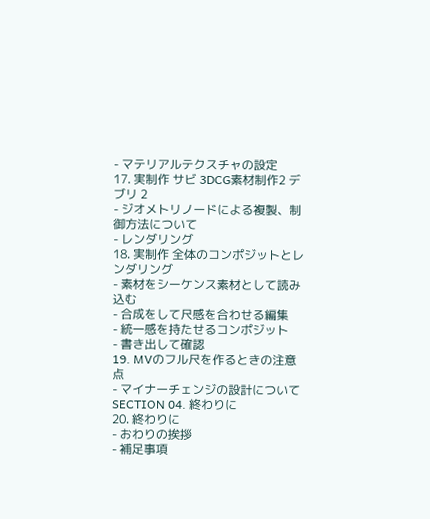- マテリアルテクスチャの設定
17. 実制作 サビ 3DCG素材制作2 デブリ 2
- ジオメトリノードによる複製、制御方法について
- レンダリング
18. 実制作 全体のコンポジットとレンダリング
- 素材をシーケンス素材として読み込む
- 合成をして尺感を合わせる編集
- 統一感を持たせるコンポジット
- 書き出して確認
19. MVのフル尺を作るときの注意点
- マイナーチェンジの設計について
SECTION 04. 終わりに
20. 終わりに
- おわりの挨拶
- 補足事項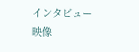インタビュー
映像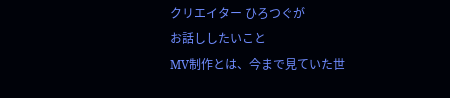クリエイター ひろつぐが
お話ししたいこと
MV制作とは、今まで見ていた世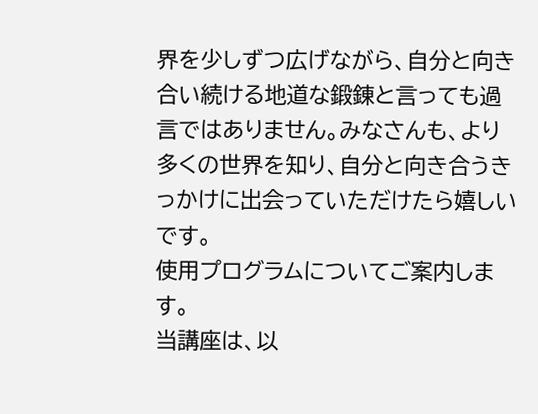界を少しずつ広げながら、自分と向き合い続ける地道な鍛錬と言っても過言ではありません。みなさんも、より多くの世界を知り、自分と向き合うきっかけに出会っていただけたら嬉しいです。
使用プログラムについてご案内します。
当講座は、以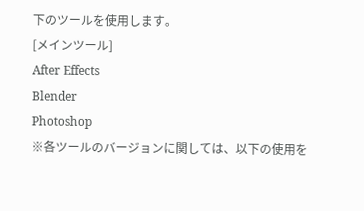下のツールを使用します。
[メインツール]
After Effects
Blender
Photoshop
※各ツールのバージョンに関しては、以下の使用を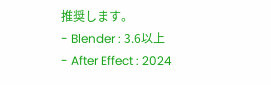推奨します。
- Blender : 3.6以上
- After Effect : 2024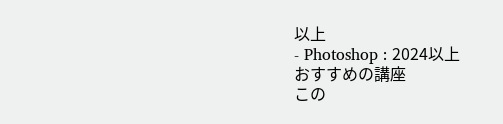以上
- Photoshop : 2024以上
おすすめの講座
この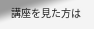講座を見た方は